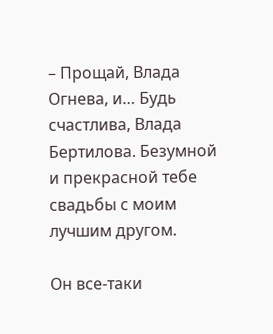– Прощай, Влада Огнева, и… Будь счастлива, Влада Бертилова. Безумной и прекрасной тебе свадьбы с моим лучшим другом.

Он все-таки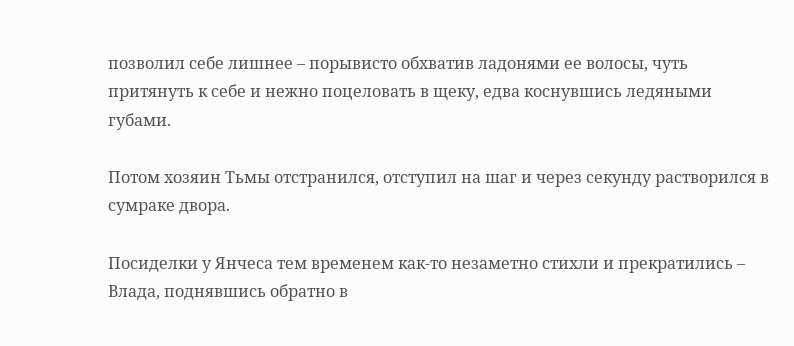позволил себе лишнее – порывисто обхватив ладонями ее волосы, чуть притянуть к себе и нежно поцеловать в щеку, едва коснувшись ледяными губами.

Потом хозяин Тьмы отстранился, отступил на шаг и через секунду растворился в сумраке двора.

Посиделки у Янчеса тем временем как-то незаметно стихли и прекратились – Влада, поднявшись обратно в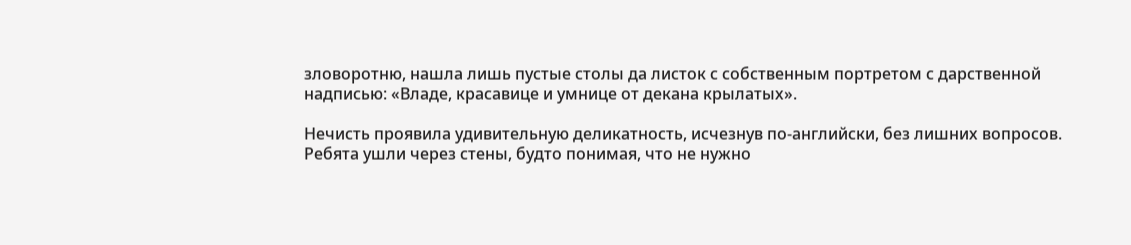зловоротню, нашла лишь пустые столы да листок с собственным портретом с дарственной надписью: «Владе, красавице и умнице от декана крылатых».

Нечисть проявила удивительную деликатность, исчезнув по-английски, без лишних вопросов. Ребята ушли через стены, будто понимая, что не нужно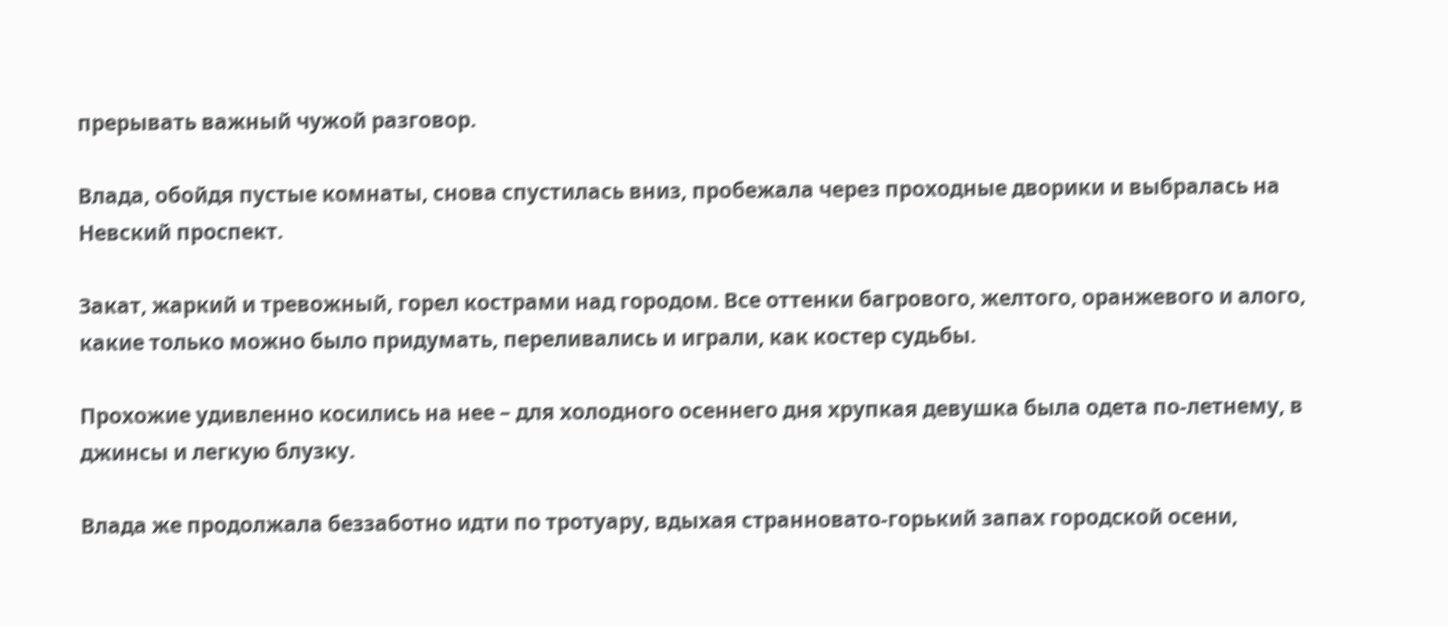прерывать важный чужой разговор.

Влада, обойдя пустые комнаты, снова спустилась вниз, пробежала через проходные дворики и выбралась на Невский проспект.

Закат, жаркий и тревожный, горел кострами над городом. Все оттенки багрового, желтого, оранжевого и алого, какие только можно было придумать, переливались и играли, как костер судьбы.

Прохожие удивленно косились на нее – для холодного осеннего дня хрупкая девушка была одета по-летнему, в джинсы и легкую блузку.

Влада же продолжала беззаботно идти по тротуару, вдыхая странновато-горький запах городской осени,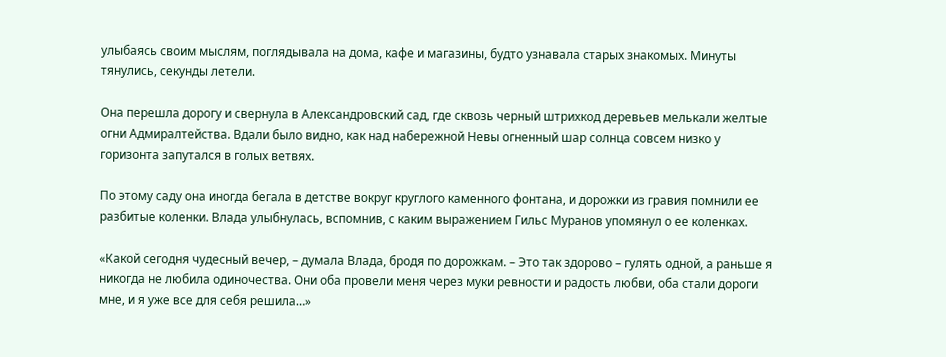улыбаясь своим мыслям, поглядывала на дома, кафе и магазины, будто узнавала старых знакомых. Минуты тянулись, секунды летели.

Она перешла дорогу и свернула в Александровский сад, где сквозь черный штрихкод деревьев мелькали желтые огни Адмиралтейства. Вдали было видно, как над набережной Невы огненный шар солнца совсем низко у горизонта запутался в голых ветвях.

По этому саду она иногда бегала в детстве вокруг круглого каменного фонтана, и дорожки из гравия помнили ее разбитые коленки. Влада улыбнулась, вспомнив, с каким выражением Гильс Муранов упомянул о ее коленках.

«Какой сегодня чудесный вечер, – думала Влада, бродя по дорожкам. – Это так здорово – гулять одной, а раньше я никогда не любила одиночества. Они оба провели меня через муки ревности и радость любви, оба стали дороги мне, и я уже все для себя решила…»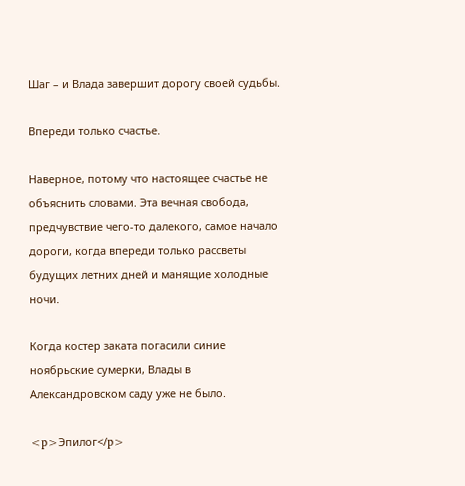Шаг – и Влада завершит дорогу своей судьбы.

Впереди только счастье.

Наверное, потому что настоящее счастье не объяснить словами. Эта вечная свобода, предчувствие чего-то далекого, самое начало дороги, когда впереди только рассветы будущих летних дней и манящие холодные ночи.

Когда костер заката погасили синие ноябрьские сумерки, Влады в Александровском саду уже не было.

<p>Эпилог</p>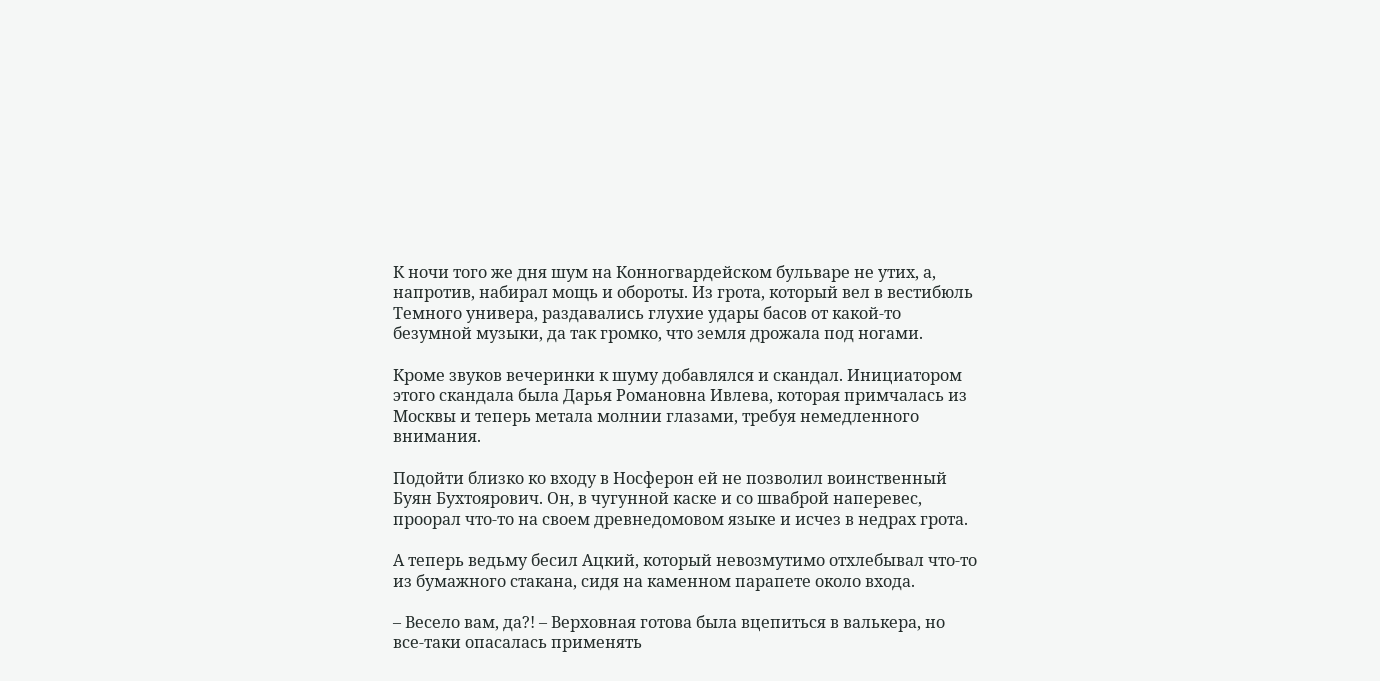К ночи того же дня шум на Конногвардейском бульваре не утих, а, напротив, набирал мощь и обороты. Из грота, который вел в вестибюль Темного универа, раздавались глухие удары басов от какой-то безумной музыки, да так громко, что земля дрожала под ногами.

Кроме звуков вечеринки к шуму добавлялся и скандал. Инициатором этого скандала была Дарья Романовна Ивлева, которая примчалась из Москвы и теперь метала молнии глазами, требуя немедленного внимания.

Подойти близко ко входу в Носферон ей не позволил воинственный Буян Бухтоярович. Он, в чугунной каске и со шваброй наперевес, проорал что-то на своем древнедомовом языке и исчез в недрах грота.

А теперь ведьму бесил Ацкий, который невозмутимо отхлебывал что-то из бумажного стакана, сидя на каменном парапете около входа.

– Весело вам, да?! – Верховная готова была вцепиться в валькера, но все-таки опасалась применять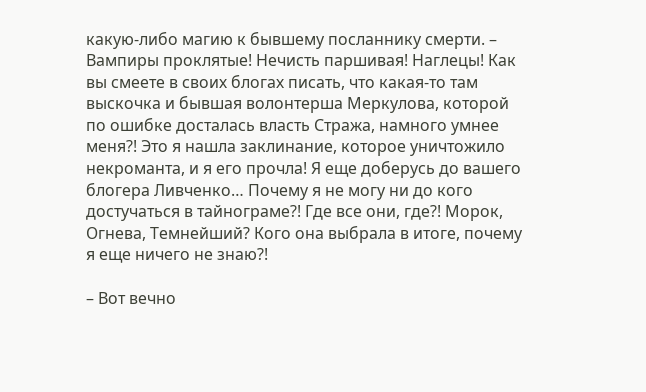какую-либо магию к бывшему посланнику смерти. – Вампиры проклятые! Нечисть паршивая! Наглецы! Как вы смеете в своих блогах писать, что какая-то там выскочка и бывшая волонтерша Меркулова, которой по ошибке досталась власть Стража, намного умнее меня?! Это я нашла заклинание, которое уничтожило некроманта, и я его прочла! Я еще доберусь до вашего блогера Ливченко… Почему я не могу ни до кого достучаться в тайнограме?! Где все они, где?! Морок, Огнева, Темнейший? Кого она выбрала в итоге, почему я еще ничего не знаю?!

– Вот вечно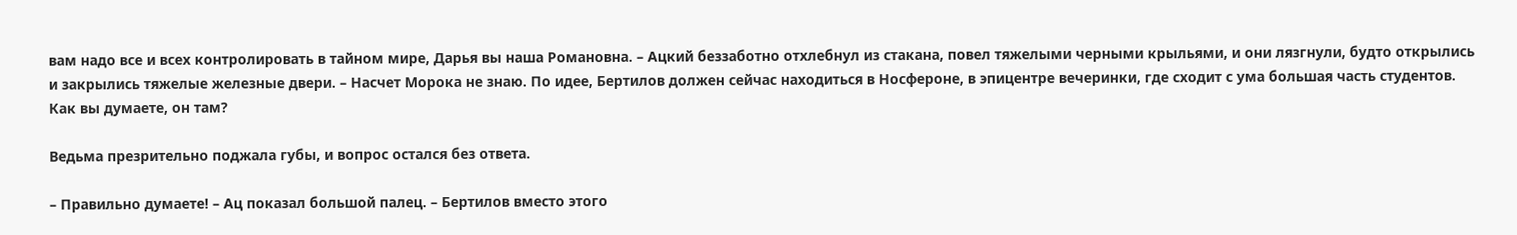вам надо все и всех контролировать в тайном мире, Дарья вы наша Романовна. – Ацкий беззаботно отхлебнул из стакана, повел тяжелыми черными крыльями, и они лязгнули, будто открылись и закрылись тяжелые железные двери. – Насчет Морока не знаю. По идее, Бертилов должен сейчас находиться в Носфероне, в эпицентре вечеринки, где сходит с ума большая часть студентов. Как вы думаете, он там?

Ведьма презрительно поджала губы, и вопрос остался без ответа.

– Правильно думаете! – Ац показал большой палец. – Бертилов вместо этого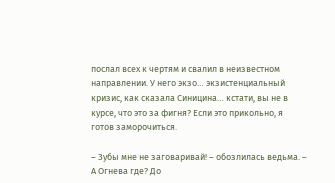послал всех к чертям и свалил в неизвестном направлении. У него экзо… экзистенциальный кризис, как сказала Синицина… кстати, вы не в курсе, что это за фигня? Если это прикольно, я готов заморочиться.

– Зубы мне не заговаривай! – обозлилась ведьма. – А Огнева где? До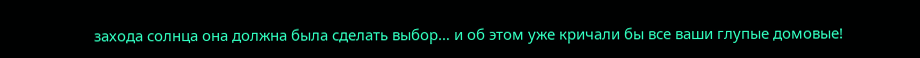захода солнца она должна была сделать выбор… и об этом уже кричали бы все ваши глупые домовые!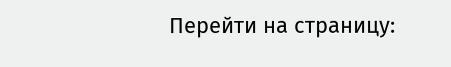Перейти на страницу: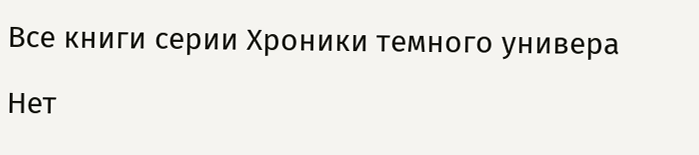Все книги серии Хроники темного универа

Нет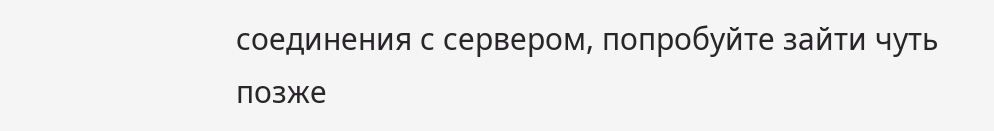соединения с сервером, попробуйте зайти чуть позже